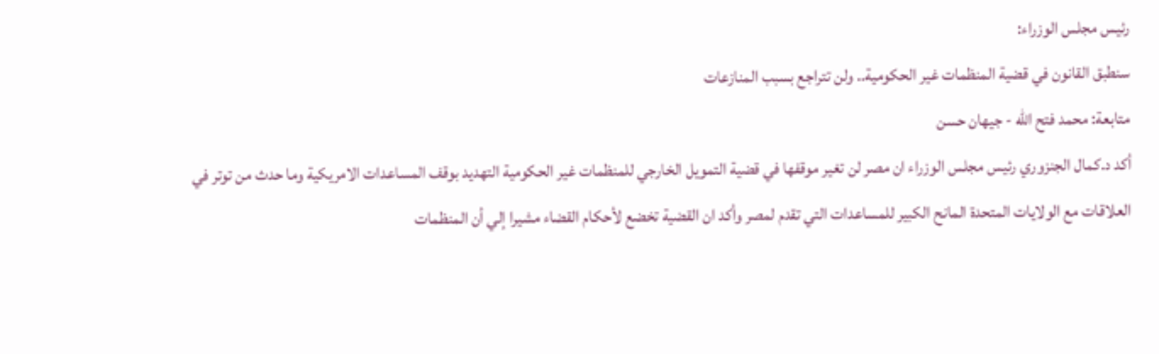رئيس مجلس الوزراء:
سنطبق القانون في قضية المنظمات غير الحكومية.. ولن تتراجع بسبب المنازعات
متابعة: محمد فتح الله - جيهان حسن
أكد د.كمال الجنزوري رئيس مجلس الوزراء ان مصر لن تغير موقفها في قضية التمويل الخارجي للمنظمات غير الحكومية التهديد بوقف المساعدات الامريكية وما حدث من توتر في العلاقات مع الولايات المتحدة المانح الكبير للمساعدات التي تقدم لمصر وأكد ان القضية تخضع لأحكام القضاء مشيرا إلي أن المنظمات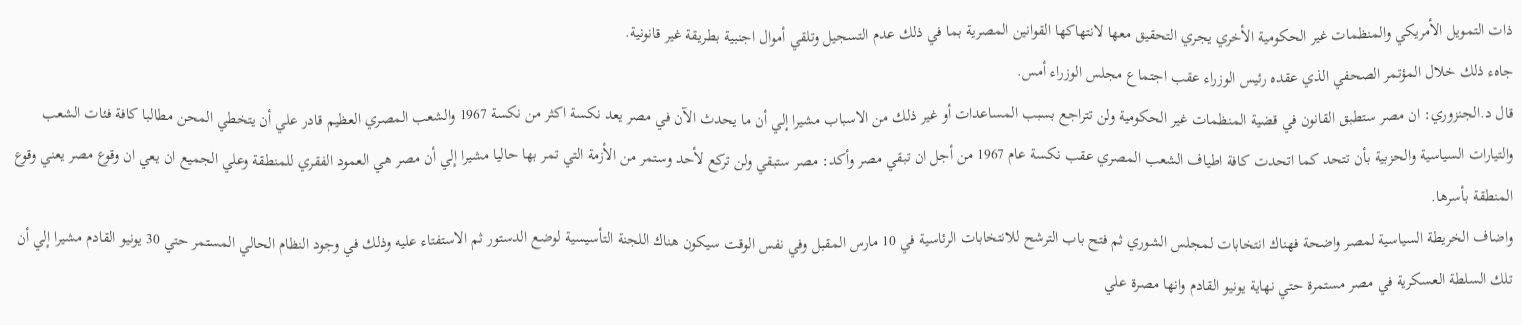ذات التمويل الأمريكي والمنظمات غير الحكومية الأخري يجري التحقيق معها لانتهاكها القوانين المصرية بما في ذلك عدم التسجيل وتلقي أموال اجنبية بطريقة غير قانونية.
جاهء ذلك خلال المؤتمر الصحفي الذي عقده رئيس الوزراء عقب اجتماع مجلس الوزراء أمس.
قال د.الجنزوري: ان مصر ستطبق القانون في قضية المنظمات غير الحكومية ولن تتراجع بسبب المساعدات أو غير ذلك من الاسباب مشيرا إلي أن ما يحدث الآن في مصر يعد نكسة اكثر من نكسة 1967 والشعب المصري العظيم قادر علي أن يتخطي المحن مطالبا كافة فئات الشعب والتيارات السياسية والحزبية بأن تتحد كما اتحدت كافة اطياف الشعب المصري عقب نكسة عام 1967 من أجل ان تبقي مصر وأكد: مصر ستبقي ولن تركع لأحد وستمر من الأزمة التي تمر بها حاليا مشيرا إلي أن مصر هي العمود الفقري للمنطقة وعلي الجميع ان يعي ان وقوع مصر يعني وقوع المنطقة بأسرها.
واضاف الخريطة السياسية لمصر واضحة فهناك انتخابات لمجلس الشوري ثم فتح باب الترشح للانتخابات الرئاسية في 10 مارس المقبل وفي نفس الوقت سيكون هناك اللجنة التأسيسية لوضع الدستور ثم الاستفتاء عليه وذلك في وجود النظام الحالي المستمر حتي 30 يونيو القادم مشيرا إلي أن تلك السلطة العسكرية في مصر مستمرة حتي نهاية يونيو القادم وانها مصرة علي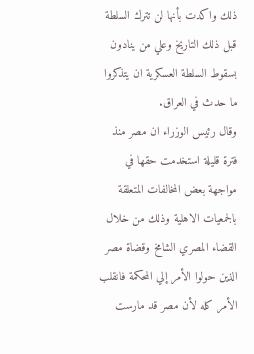ذلك واكدت بأنها لن تترك السلطة قبل ذلك التاريخ وعلي من ينادون بسقوط السلطة العسكرية ان يتذكروا ما حدث في العراق.
وقال رئيس الوزراء ان مصر منذ فترة قليلة استخدمت حقها في مواجهة بعض المخالفات المتعلقة بالجمعيات الاهلية وذلك من خلال القضاء المصري الشامخ وقضاة مصر الذين حولوا الأمر إلي المحكمة فانقلب الأمر كله لأن مصر قد مارست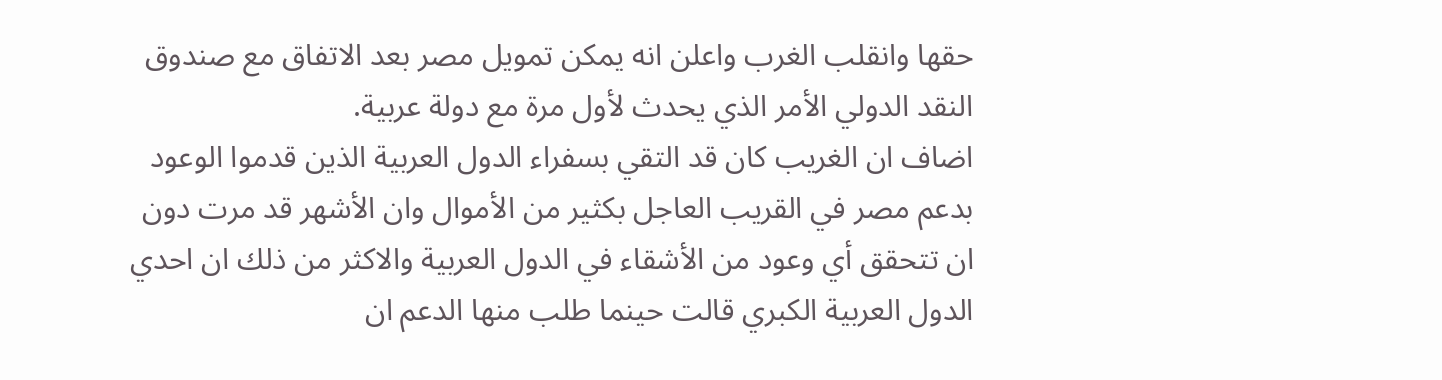حقها وانقلب الغرب واعلن انه يمكن تمويل مصر بعد الاتفاق مع صندوق النقد الدولي الأمر الذي يحدث لأول مرة مع دولة عربية.
اضاف ان الغريب كان قد التقي بسفراء الدول العربية الذين قدموا الوعود بدعم مصر في القريب العاجل بكثير من الأموال وان الأشهر قد مرت دون ان تتحقق أي وعود من الأشقاء في الدول العربية والاكثر من ذلك ان احدي الدول العربية الكبري قالت حينما طلب منها الدعم ان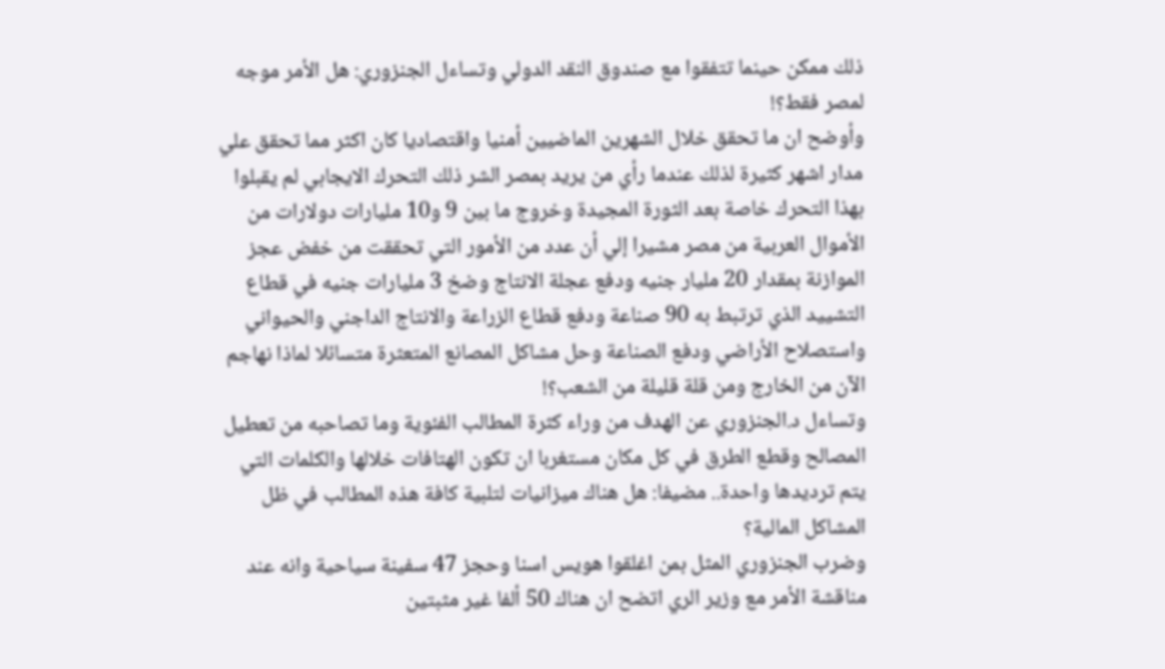ذلك ممكن حينما تتفقوا مع صندوق النقد الدولي وتساءل الجنزوري: هل الأمر موجه لمصر فقط؟!
وأوضح ان ما تحقق خلال الشهرين الماضيين أمنيا واقتصاديا كان اكثر مما تحقق علي مدار اشهر كثيرة لذلك عندما رأي من يريد بمصر الشر ذلك التحرك الايجابي لم يقبلوا بهذا التحرك خاصة بعد الثورة المجيدة وخروج ما بين 9 و10 مليارات دولارات من الأموال العربية من مصر مشيرا إلي أن عدد من الأمور التي تحققت من خفض عجز الموازنة بمقدار 20 مليار جنيه ودفع عجلة الانتاج وضخ 3 مليارات جنيه في قطاع التشييد الذي ترتبط به 90 صناعة ودفع قطاع الزراعة والانتاج الداجني والحيواني واستصلاح الأراضي ودفع الصناعة وحل مشاكل المصانع المتعثرة متسائلا لماذا نهاجم الآن من الخارج ومن قلة قليلة من الشعب؟!
وتساءل د.الجنزوري عن الهدف من وراء كثرة المطالب الفئوية وما تصاحبه من تعطيل المصالح وقطع الطرق في كل مكان مستغربا ان تكون الهتافات خلالها والكلمات التي يتم ترديدها واحدة.. مضيفا: هل هناك ميزانيات لتلبية كافة هذه المطالب في ظل المشاكل المالية؟
وضرب الجنزوري المثل بمن اغلقوا هويس اسنا وحجز 47 سفينة سياحية وانه عند مناقشة الأمر مع وزير الري اتضح ان هناك 50 ألفا غير مثبتين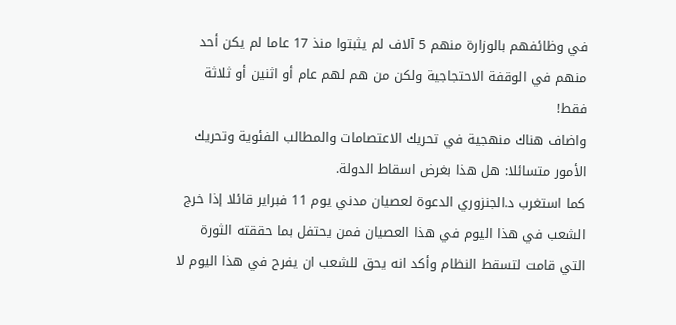في وظائفهم بالوزارة منهم 5 آلاف لم يثبتوا منذ 17 عاما لم يكن أحد منهم في الوقفة الاحتجاجية ولكن من هم لهم عام أو اثنين أو ثلاثة فقط!
واضاف هناك منهجية في تحريك الاعتصامات والمطالب الفئوية وتحريك الأمور متسائلا: هل هذا بغرض اسقاط الدولة.
كما استغرب د.الجنزوري الدعوة لعصيان مدني يوم 11 فبراير قائلا إذا خرج الشعب في هذا اليوم في هذا العصيان فمن يحتفل بما حققته الثورة التي قامت لتسقط النظام وأكد انه يحق للشعب ان يفرح في هذا اليوم لا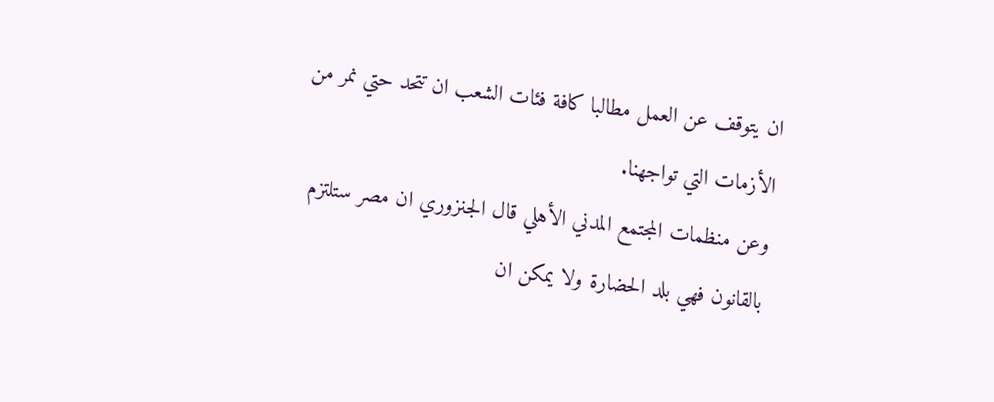ان يتوقف عن العمل مطالبا كافة فئات الشعب ان تتحد حتي نمر من الأزمات التي تواجهنا.
وعن منظمات المجتمع المدني الأهلي قال الجنزوري ان مصر ستلتزم بالقانون فهي بلد الحضارة ولا يمكن ان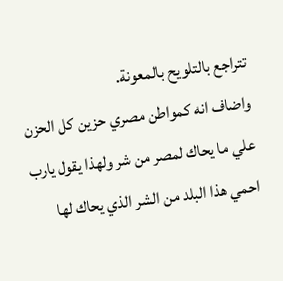تتراجع بالتلويح بالمعونة.
واضاف انه كمواطن مصري حزين كل الحزن علي ما يحاك لمصر من شر ولهذا يقول يارب احمي هذا البلد من الشر الذي يحاك لها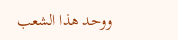ووحد هذا الشعب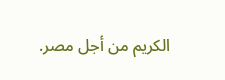الكريم من أجل مصر.